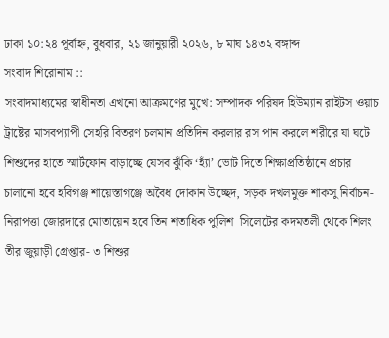ঢাকা ১০:২৪ পূর্বাহ্ন, বুধবার, ২১ জানুয়ারী ২০২৬, ৮ মাঘ ১৪৩২ বঙ্গাব্দ
সংবাদ শিরোনাম ::
সংবাদমাধ্যমের স্বাধীনতা এখনো আক্রমণের মুখে: সম্পাদক পরিষদ হিউম্যান রাইটস ওয়াচ ট্রাষ্টের মাসবপ্যাপী সেহরি বিতরণ চলমান প্রতিদিন করলার রস পান করলে শরীরে যা ঘটে শিশুদের হাতে স্মার্টফোন বাড়াচ্ছে যেসব ঝুঁকি ‘হ্যাঁ’ ভোট দিতে শিক্ষাপ্রতিষ্ঠানে প্রচার চালানো হবে হবিগঞ্জ শায়েস্তাগঞ্জে অবৈধ দোকান উচ্ছেদ, সড়ক দখলমুক্ত শাকসু নির্বাচন- নিরাপত্তা জোরদারে মোতায়েন হবে তিন শতাধিক পুলিশ  সিলেটের কদমতলী থেকে শিলং তীর জুয়াড়ী গ্রেপ্তার- ৩ শিশুর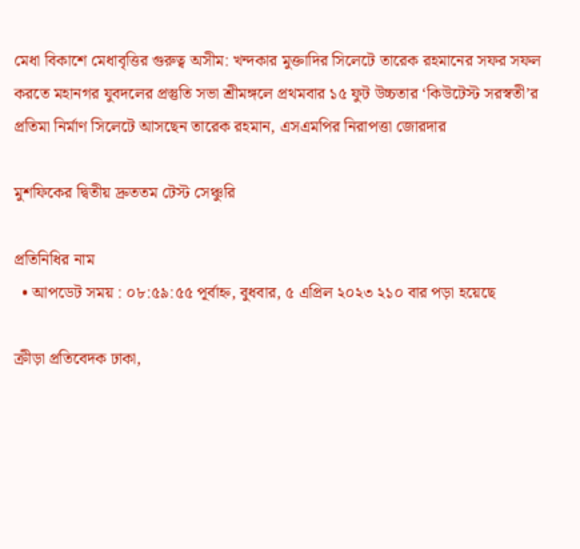মেধা বিকাশে মেধাবৃত্তির গুরুত্ব অসীম: খন্দকার মুক্তাদির সিলেটে তারেক রহমানের সফর সফল করতে মহানগর যুবদলের প্রস্তুতি সভা শ্রীমঙ্গলে প্রথমবার ১৫ ফুট উচ্চতার ‌‘কিউটেস্ট সরস্বতী’র প্রতিমা নির্মাণ সিলেটে আসছেন তারেক রহমান, এসএমপির নিরাপত্তা জোরদার

মুশফিকের দ্বিতীয় দ্রুততম টেস্ট সেঞ্চুরি

প্রতিনিধির নাম
  • আপডেট সময় : ০৮:৫৯:৫৫ পূর্বাহ্ন, বুধবার, ৫ এপ্রিল ২০২৩ ২১০ বার পড়া হয়েছে

ক্রীড়া প্রতিবেদক ঢাকা,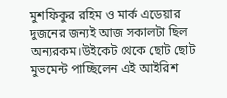মুশফিকুর রহিম ও মার্ক এডেয়ার দুজনের জন্যই আজ সকালটা ছিল অন্যরকম।উইকেট থেকে ছোট ছোট মুভমেন্ট পাচ্ছিলেন এই আইরিশ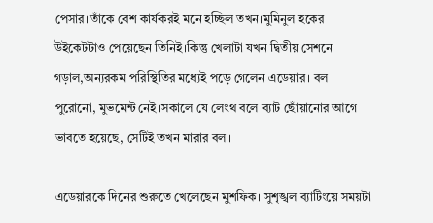পেসার।তাঁকে বেশ কার্যকরই মনে হচ্ছিল তখন।মুমিনুল হকের উইকেটটাও পেয়েছেন তিনিই।কিন্তু খেলাটা যখন দ্বিতীয় সেশনে গড়াল,অন্যরকম পরিস্থিতির মধ্যেই পড়ে গেলেন এডেয়ার। বল পুরোনো, মুভমেন্ট নেই।সকালে যে লেংথ বলে ব্যাট ছোঁয়ানোর আগে ভাবতে হয়েছে, সেটিই তখন মারার বল।

এডেয়ারকে দিনের শুরুতে খেলেছেন মুশফিক। সুশৃঙ্খল ব্যাটিংয়ে সময়টা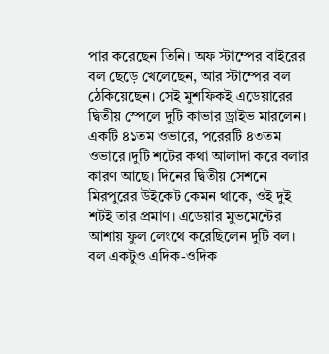পার করেছেন তিনি। অফ স্টাম্পের বাইরের বল ছেড়ে খেলেছেন, আর স্টাম্পের বল ঠেকিয়েছেন। সেই মুশফিকই এডেয়ারের দ্বিতীয় স্পেলে দুটি কাভার ড্রাইভ মারলেন। একটি ৪১তম ওভারে, পরেরটি ৪৩তম ওভারে।দুটি শটের কথা আলাদা করে বলার কারণ আছে। দিনের দ্বিতীয় সেশনে মিরপুরের উইকেট কেমন থাকে, ওই দুই শটই তার প্রমাণ। এডেয়ার মুভমেন্টের আশায় ফুল লেংথে করেছিলেন দুটি বল। বল একটুও এদিক-ওদিক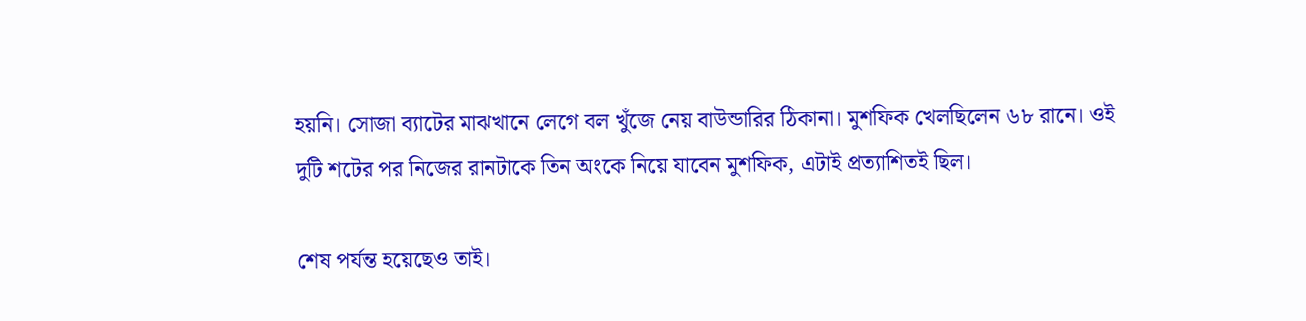হয়নি। সোজা ব্যাটের মাঝখানে লেগে বল খুঁজে নেয় বাউন্ডারির ঠিকানা। মুশফিক খেলছিলেন ৬৮ রানে। ওই দুটি শটের পর নিজের রানটাকে তিন অংকে নিয়ে যাবেন মুশফিক, এটাই প্রত্যাশিতই ছিল।

শেষ পর্যন্ত হয়েছেও তাই।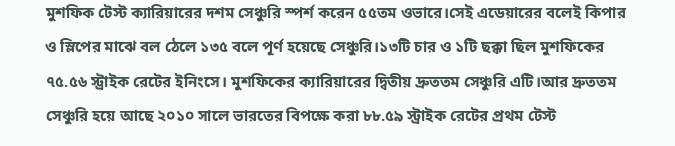মুশফিক টেস্ট ক্যারিয়ারের দশম সেঞ্চুরি স্পর্শ করেন ৫৫তম ওভারে।সেই এডেয়ারের বলেই কিপার ও স্লিপের মাঝে বল ঠেলে ১৩৫ বলে পূর্ণ হয়েছে সেঞ্চুরি।১৩টি চার ও ১টি ছক্কা ছিল মুশফিকের ৭৫.৫৬ স্ট্রাইক রেটের ইনিংসে। মুশফিকের ক্যারিয়ারের দ্বিতীয় দ্রুততম সেঞ্চুরি এটি।আর দ্রুততম সেঞ্চুরি হয়ে আছে ২০১০ সালে ভারতের বিপক্ষে করা ৮৮.৫৯ স্ট্রাইক রেটের প্রথম টেস্ট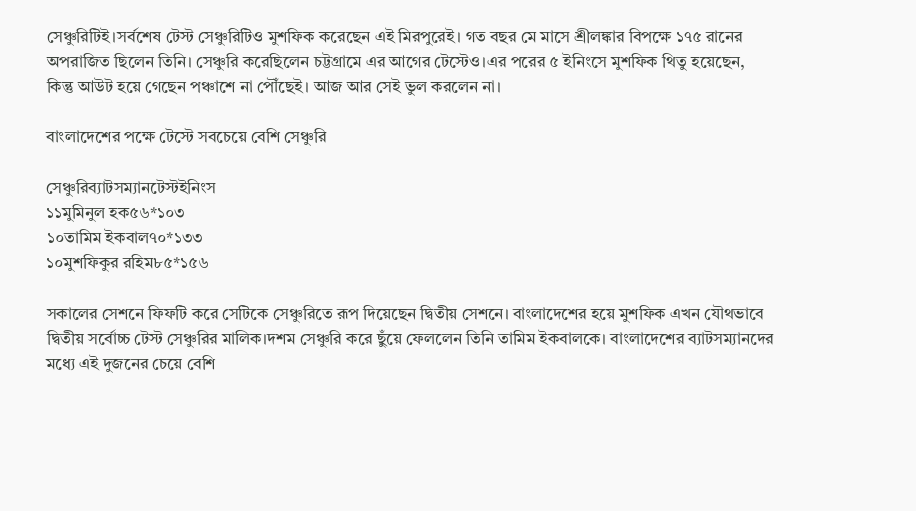সেঞ্চুরিটিই।সর্বশেষ টেস্ট সেঞ্চুরিটিও মুশফিক করেছেন এই মিরপুরেই। গত বছর মে মাসে শ্রীলঙ্কার বিপক্ষে ১৭৫ রানের অপরাজিত ছিলেন তিনি। সেঞ্চুরি করেছিলেন চট্টগ্রামে এর আগের টেস্টেও।এর পরের ৫ ইনিংসে মুশফিক থিতু হয়েছেন, কিন্তু আউট হয়ে গেছেন পঞ্চাশে না পৌঁছেই। আজ আর সেই ভুল করলেন না।

বাংলাদেশের পক্ষে টেস্টে সবচেয়ে বেশি সেঞ্চুরি

সেঞ্চুরিব্যাটসম্যানটেস্টইনিংস
১১মুমিনুল হক৫৬*১০৩
১০তামিম ইকবাল৭০*১৩৩
১০মুশফিকুর রহিম৮৫*১৫৬

সকালের সেশনে ফিফটি করে সেটিকে সেঞ্চুরিতে রূপ দিয়েছেন দ্বিতীয় সেশনে। বাংলাদেশের হয়ে মুশফিক এখন যৌথভাবে দ্বিতীয় সর্বোচ্চ টেস্ট সেঞ্চুরির মালিক।দশম সেঞ্চুরি করে ছুঁয়ে ফেললেন তিনি তামিম ইকবালকে। বাংলাদেশের ব্যাটসম্যানদের মধ্যে এই দুজনের চেয়ে বেশি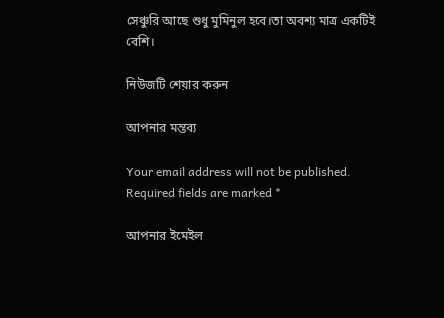সেঞ্চুরি আছে শুধু মুমিনুল হবে।তা অবশ্য মাত্র একটিই বেশি।

নিউজটি শেয়ার করুন

আপনার মন্তব্য

Your email address will not be published. Required fields are marked *

আপনার ইমেইল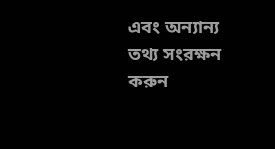এবং অন্যান্য তথ্য সংরক্ষন করুন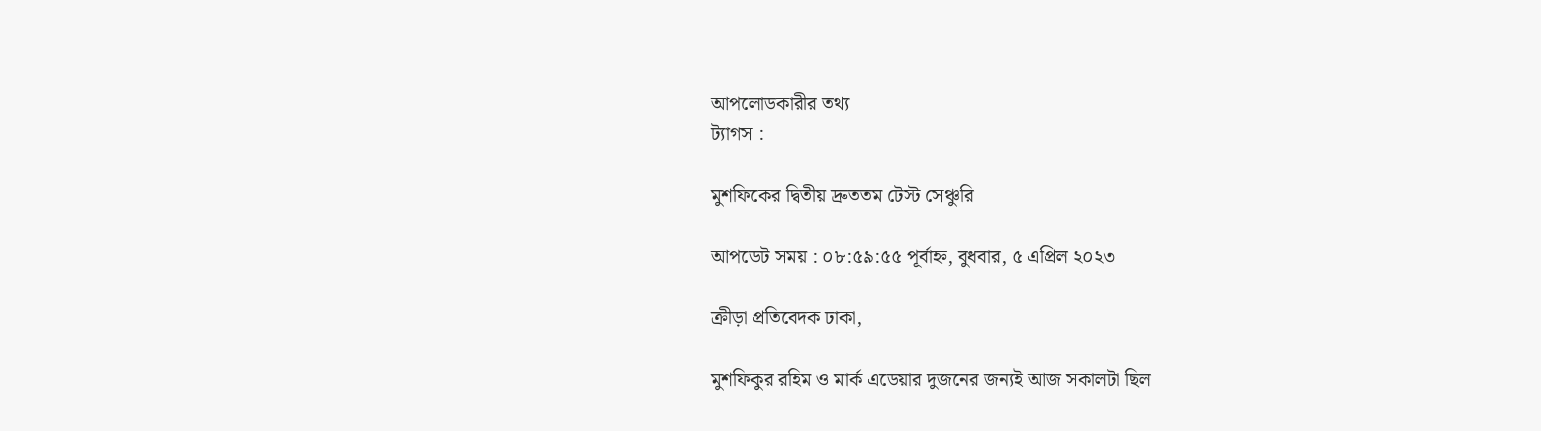আপলোডকারীর তথ্য
ট্যাগস :

মুশফিকের দ্বিতীয় দ্রুততম টেস্ট সেঞ্চুরি

আপডেট সময় : ০৮:৫৯:৫৫ পূর্বাহ্ন, বুধবার, ৫ এপ্রিল ২০২৩

ক্রীড়া প্রতিবেদক ঢাকা,

মুশফিকুর রহিম ও মার্ক এডেয়ার দুজনের জন্যই আজ সকালটা ছিল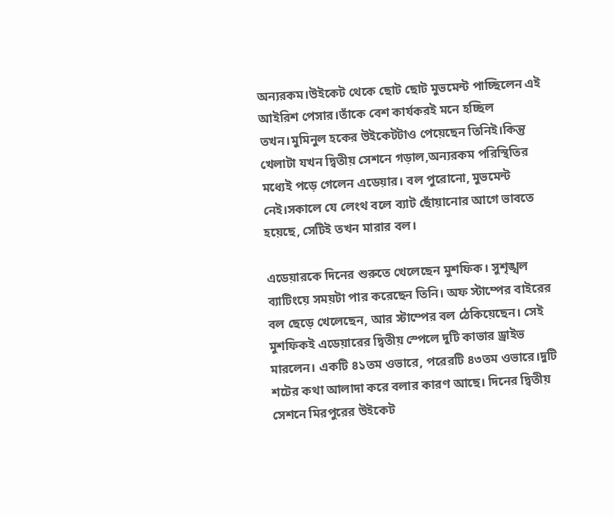অন্যরকম।উইকেট থেকে ছোট ছোট মুভমেন্ট পাচ্ছিলেন এই আইরিশ পেসার।তাঁকে বেশ কার্যকরই মনে হচ্ছিল তখন।মুমিনুল হকের উইকেটটাও পেয়েছেন তিনিই।কিন্তু খেলাটা যখন দ্বিতীয় সেশনে গড়াল,অন্যরকম পরিস্থিতির মধ্যেই পড়ে গেলেন এডেয়ার। বল পুরোনো, মুভমেন্ট নেই।সকালে যে লেংথ বলে ব্যাট ছোঁয়ানোর আগে ভাবতে হয়েছে, সেটিই তখন মারার বল।

এডেয়ারকে দিনের শুরুতে খেলেছেন মুশফিক। সুশৃঙ্খল ব্যাটিংয়ে সময়টা পার করেছেন তিনি। অফ স্টাম্পের বাইরের বল ছেড়ে খেলেছেন, আর স্টাম্পের বল ঠেকিয়েছেন। সেই মুশফিকই এডেয়ারের দ্বিতীয় স্পেলে দুটি কাভার ড্রাইভ মারলেন। একটি ৪১তম ওভারে, পরেরটি ৪৩তম ওভারে।দুটি শটের কথা আলাদা করে বলার কারণ আছে। দিনের দ্বিতীয় সেশনে মিরপুরের উইকেট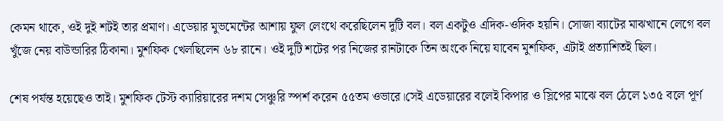কেমন থাকে, ওই দুই শটই তার প্রমাণ। এডেয়ার মুভমেন্টের আশায় ফুল লেংথে করেছিলেন দুটি বল। বল একটুও এদিক-ওদিক হয়নি। সোজা ব্যাটের মাঝখানে লেগে বল খুঁজে নেয় বাউন্ডারির ঠিকানা। মুশফিক খেলছিলেন ৬৮ রানে। ওই দুটি শটের পর নিজের রানটাকে তিন অংকে নিয়ে যাবেন মুশফিক, এটাই প্রত্যাশিতই ছিল।

শেষ পর্যন্ত হয়েছেও তাই। মুশফিক টেস্ট ক্যারিয়ারের দশম সেঞ্চুরি স্পর্শ করেন ৫৫তম ওভারে।সেই এডেয়ারের বলেই কিপার ও স্লিপের মাঝে বল ঠেলে ১৩৫ বলে পূর্ণ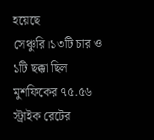হয়েছে সেঞ্চুরি।১৩টি চার ও ১টি ছক্কা ছিল মুশফিকের ৭৫.৫৬ স্ট্রাইক রেটের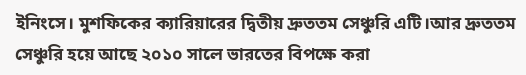ইনিংসে। মুশফিকের ক্যারিয়ারের দ্বিতীয় দ্রুততম সেঞ্চুরি এটি।আর দ্রুততম সেঞ্চুরি হয়ে আছে ২০১০ সালে ভারতের বিপক্ষে করা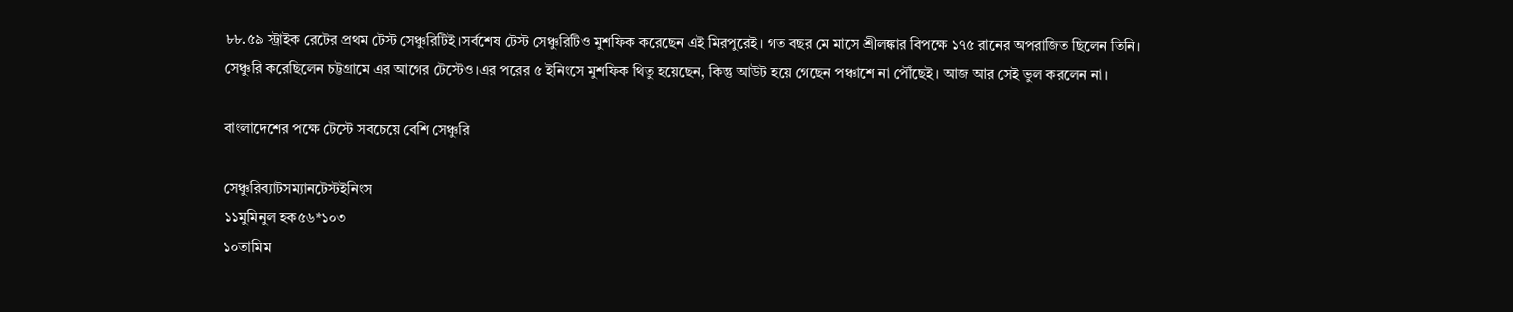৮৮.৫৯ স্ট্রাইক রেটের প্রথম টেস্ট সেঞ্চুরিটিই।সর্বশেষ টেস্ট সেঞ্চুরিটিও মুশফিক করেছেন এই মিরপুরেই। গত বছর মে মাসে শ্রীলঙ্কার বিপক্ষে ১৭৫ রানের অপরাজিত ছিলেন তিনি। সেঞ্চুরি করেছিলেন চট্টগ্রামে এর আগের টেস্টেও।এর পরের ৫ ইনিংসে মুশফিক থিতু হয়েছেন, কিন্তু আউট হয়ে গেছেন পঞ্চাশে না পৌঁছেই। আজ আর সেই ভুল করলেন না।

বাংলাদেশের পক্ষে টেস্টে সবচেয়ে বেশি সেঞ্চুরি

সেঞ্চুরিব্যাটসম্যানটেস্টইনিংস
১১মুমিনুল হক৫৬*১০৩
১০তামিম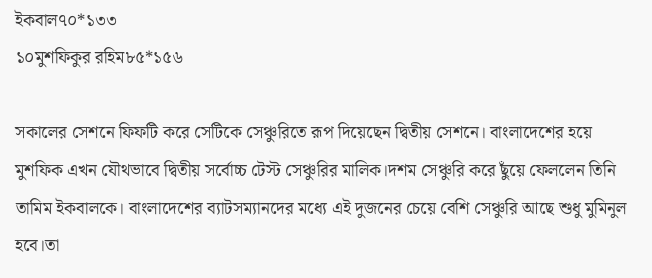ইকবাল৭০*১৩৩
১০মুশফিকুর রহিম৮৫*১৫৬

সকালের সেশনে ফিফটি করে সেটিকে সেঞ্চুরিতে রূপ দিয়েছেন দ্বিতীয় সেশনে। বাংলাদেশের হয়ে মুশফিক এখন যৌথভাবে দ্বিতীয় সর্বোচ্চ টেস্ট সেঞ্চুরির মালিক।দশম সেঞ্চুরি করে ছুঁয়ে ফেললেন তিনি তামিম ইকবালকে। বাংলাদেশের ব্যাটসম্যানদের মধ্যে এই দুজনের চেয়ে বেশি সেঞ্চুরি আছে শুধু মুমিনুল হবে।তা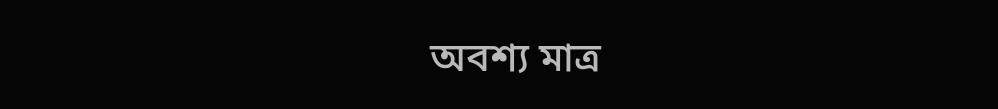অবশ্য মাত্র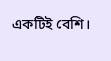একটিই বেশি।